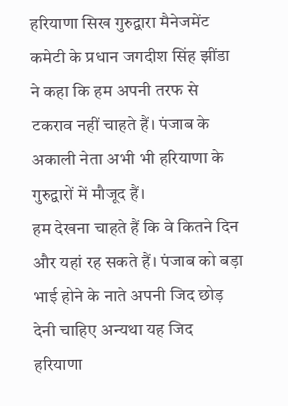हरियाणा सिख गुरुद्वारा मैनेजमेंट कमेटी के प्रधान जगदीश सिंह झींडा ने कहा कि हम अपनी तरफ से टकराव नहीं चाहते हैं। पंजाब के अकाली नेता अभी भी हरियाणा के गुरुद्वारों में मौजूद हैं।
हम देखना चाहते हैं कि वे कितने दिन और यहां रह सकते हैं। पंजाब को बड़ा भाई होने के नाते अपनी जिद छोड़ देनी चाहिए अन्यथा यह जिद हरियाणा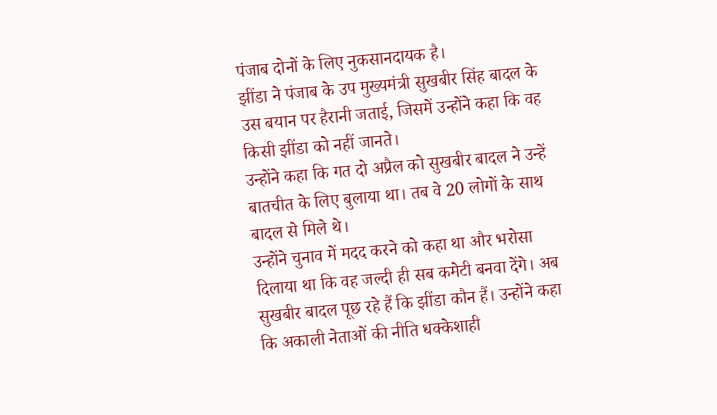पंजाब दोनों के लिए नुकसानदायक है।
झींडा ने पंजाब के उप मुख्यमंत्री सुखबीर सिंह बादल के उस बयान पर हैरानी जताई, जिसमें उन्होंने कहा कि वह किसी झींडा को नहीं जानते।
उन्होंने कहा कि गत दो अप्रैल को सुखबीर बादल ने उन्हें बातचीत के लिए बुलाया था। तब वे 20 लोगों के साथ बादल से मिले थे।
उन्होंने चुनाव में मदद करने को कहा था और भरोसा दिलाया था कि वह जल्दी ही सब कमेटी बनवा देंगे। अब सुखबीर बादल पूछ रहे हैं कि झींडा कौन हैं। उन्होंने कहा कि अकाली नेताओं की नीति धक्केशाही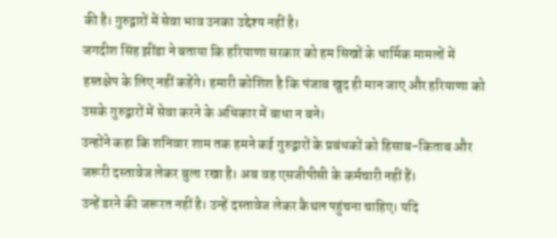की है। गुरुद्वारों में सेवा भाव उनका उद्देश्य नहीं है।
जगदीश सिंह झींडा ने बताया कि हरियाणा सरकार को हम सिखों के धार्मिक मामलों में हस्तक्षेप के लिए नहीं कहेंगे। हमारी कोशिश है कि पंजाब खुद ही मान जाए और हरियाणा को उसके गुरुद्वारों में सेवा करने के अधिकार में बाधा न बने।
उन्होंने कहा कि शनिवार शाम तक हमने कई गुरुद्वारों के प्रबंधकों को हिसाब-किताब और जरूरी दस्तावेज लेकर बुला रखा है। अब वह एसजीपीसी के कर्मचारी नहीं हैं।
उन्हें डरने की जरूरत नहीं है। उन्हें दस्तावेज लेकर कैथल पहुंचना चाहिए। यदि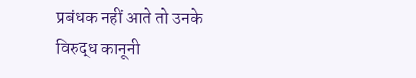प्रबंधक नहीं आते तो उनके विरुद्ध कानूनी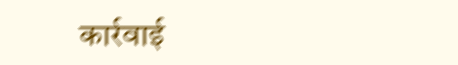कार्रवाई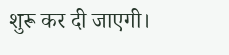शुरू कर दी जाएगी।